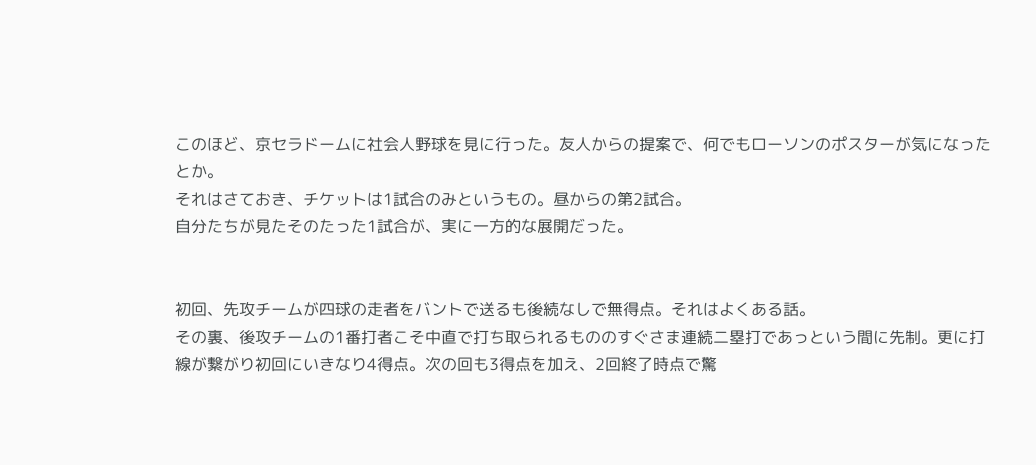このほど、京セラドームに社会人野球を見に行った。友人からの提案で、何でもローソンのポスターが気になったとか。
それはさておき、チケットは1試合のみというもの。昼からの第2試合。
自分たちが見たそのたった1試合が、実に一方的な展開だった。


初回、先攻チームが四球の走者をバントで送るも後続なしで無得点。それはよくある話。
その裏、後攻チームの1番打者こそ中直で打ち取られるもののすぐさま連続二塁打であっという間に先制。更に打線が繋がり初回にいきなり4得点。次の回も3得点を加え、2回終了時点で驚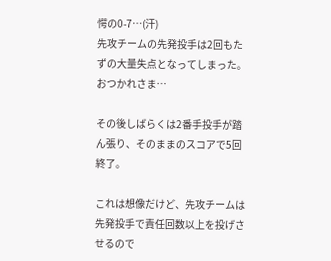愕の0-7…(汗)
先攻チームの先発投手は2回もたずの大量失点となってしまった。おつかれさま…

その後しばらくは2番手投手が踏ん張り、そのままのスコアで5回終了。

これは想像だけど、先攻チームは先発投手で責任回数以上を投げさせるので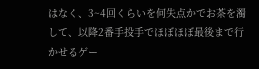はなく、3~4回くらいを何失点かでお茶を濁して、以降2番手投手でほぼほぼ最後まで行かせるゲー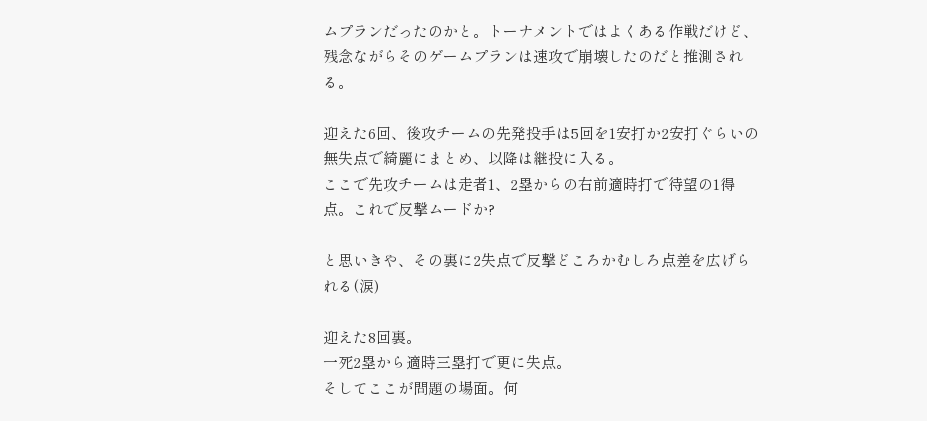ムプランだったのかと。トーナメントではよくある作戦だけど、残念ながらそのゲームプランは速攻で崩壊したのだと推測される。

迎えた6回、後攻チームの先発投手は5回を1安打か2安打ぐらいの無失点で綺麗にまとめ、以降は継投に入る。
ここで先攻チームは走者1、2塁からの右前適時打で待望の1得点。これで反撃ムードか?

と思いきや、その裏に2失点で反撃どころかむしろ点差を広げられる(涙)

迎えた8回裏。
一死2塁から適時三塁打で更に失点。
そしてここが問題の場面。何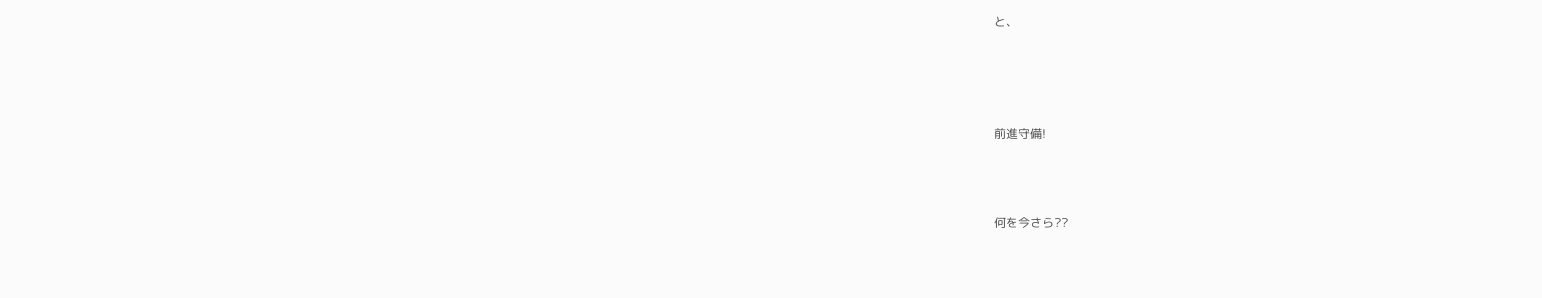と、




前進守備!



何を今さら??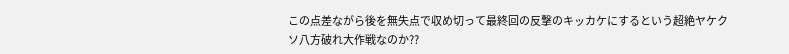この点差ながら後を無失点で収め切って最終回の反撃のキッカケにするという超絶ヤケクソ八方破れ大作戦なのか??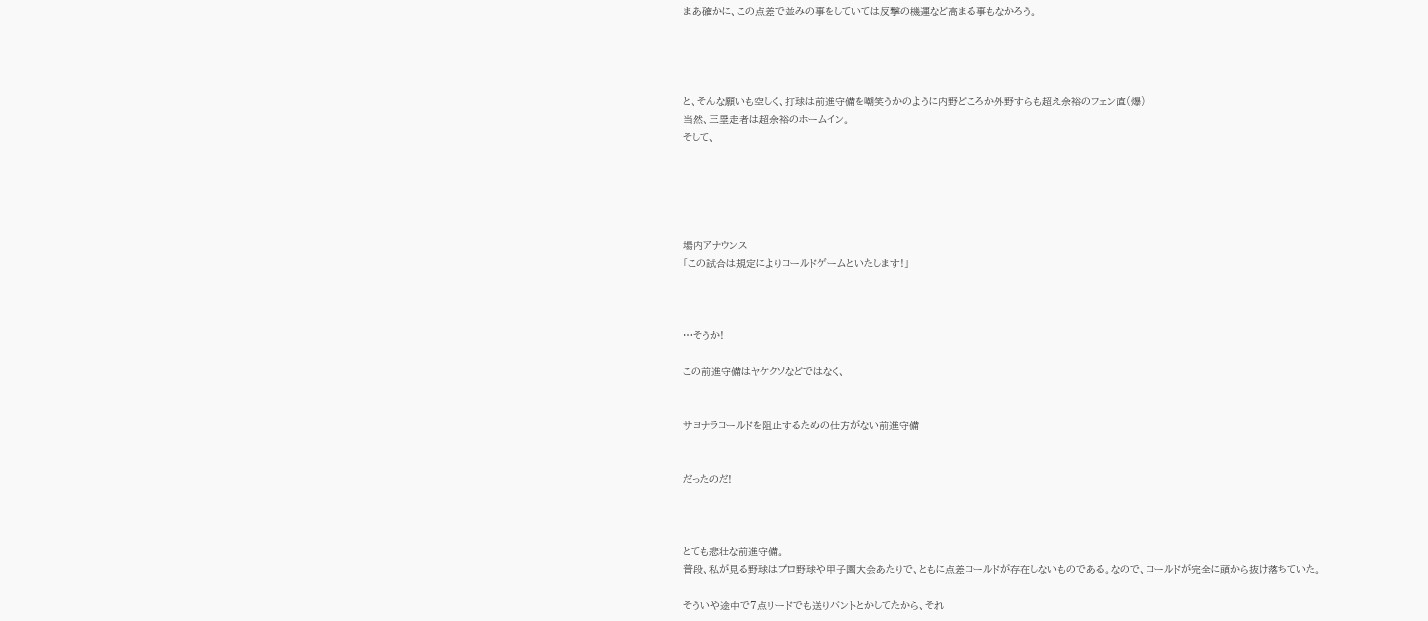まあ確かに、この点差で並みの事をしていては反撃の機運など高まる事もなかろう。




と、そんな願いも空しく、打球は前進守備を嘲笑うかのように内野どころか外野すらも超え余裕のフェン直(爆)
当然、三塁走者は超余裕のホームイン。
そして、





場内アナウンス
「この試合は規定によりコールドゲームといたします!」



…そうか!

この前進守備はヤケクソなどではなく、


サヨナラコールドを阻止するための仕方がない前進守備


だったのだ!



とても悲壮な前進守備。
普段、私が見る野球はプロ野球や甲子園大会あたりで、ともに点差コールドが存在しないものである。なので、コールドが完全に頭から抜け落ちていた。

そういや途中で7点リードでも送りバントとかしてたから、それ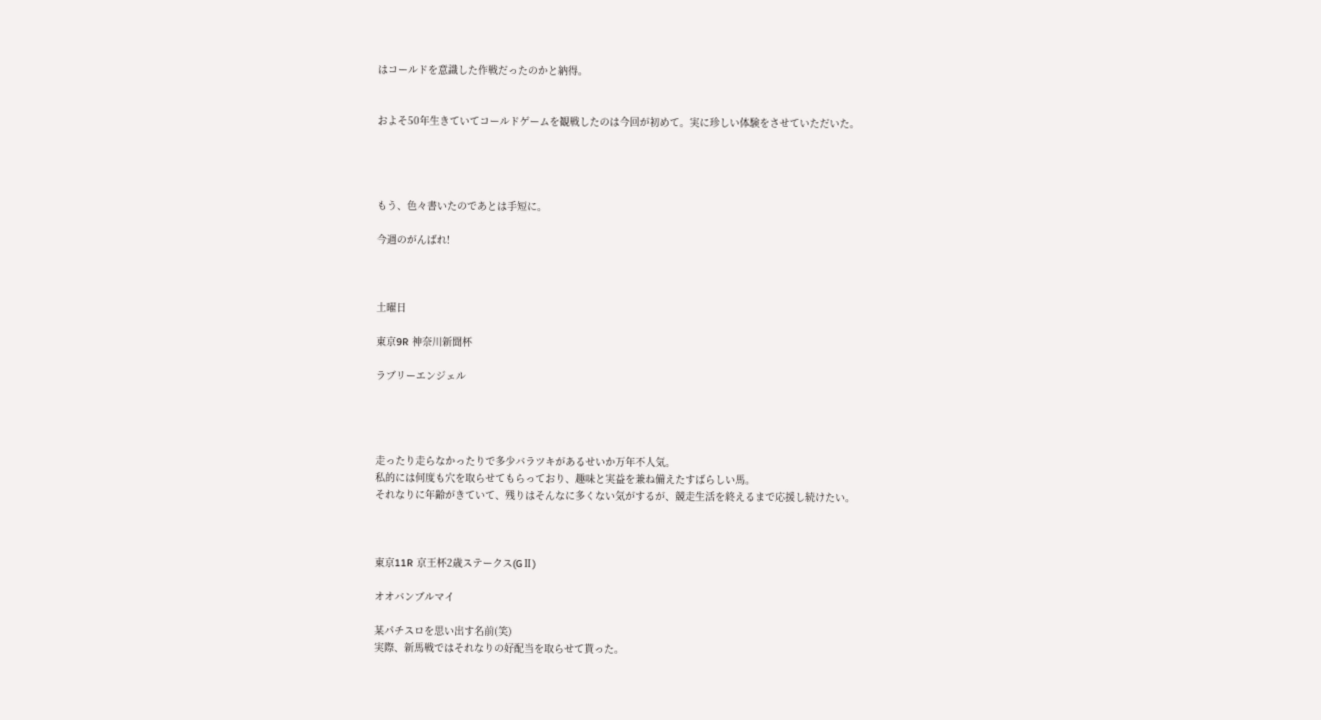はコールドを意識した作戦だったのかと納得。


およそ50年生きていてコールドゲームを観戦したのは今回が初めて。実に珍しい体験をさせていただいた。




もう、色々書いたのであとは手短に。

今週のがんばれ!



土曜日

東京9R 神奈川新聞杯

ラブリーエンジェル




走ったり走らなかったりで多少バラツキがあるせいか万年不人気。
私的には何度も穴を取らせてもらっており、趣味と実益を兼ね備えたすばらしい馬。
それなりに年齢がきていて、残りはそんなに多くない気がするが、競走生活を終えるまで応援し続けたい。



東京11R 京王杯2歳ステークス(GⅡ)

オオバンブルマイ

某パチスロを思い出す名前(笑)
実際、新馬戦ではそれなりの好配当を取らせて貰った。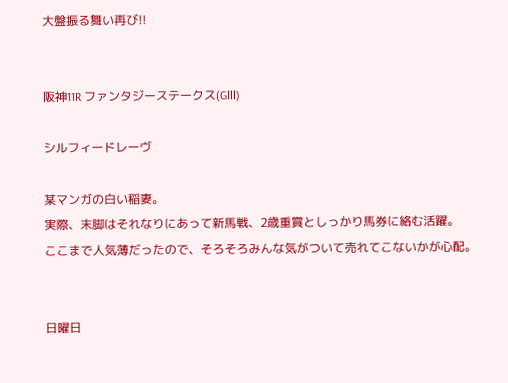大盤振る舞い再び!!


阪神11R ファンタジーステークス(GⅢ)

シルフィードレーヴ

某マンガの白い稲妻。
実際、末脚はそれなりにあって新馬戦、2歳重賞としっかり馬券に絡む活躍。
ここまで人気薄だったので、そろそろみんな気がついて売れてこないかが心配。


日曜日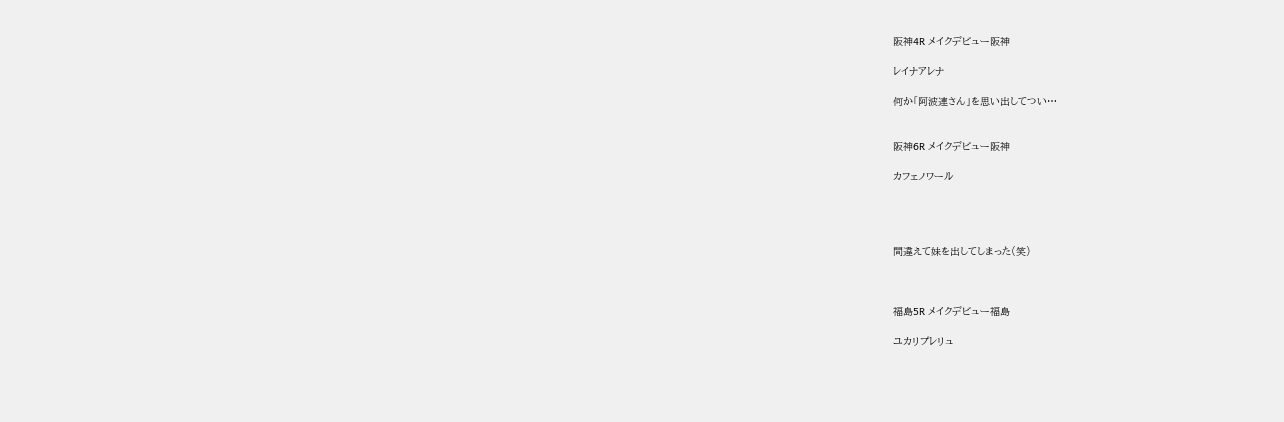阪神4R メイクデビュー阪神

レイナアレナ

何か「阿波連さん」を思い出してつい…


阪神6R メイクデビュー阪神

カフェノワール




間違えて妹を出してしまった(笑)



福島5R メイクデビュー福島

ユカリプレリュ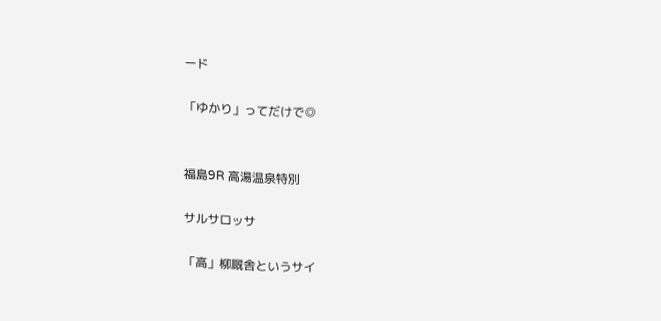ード

「ゆかり」ってだけで◎


福島9R 高湯温泉特別

サルサロッサ

「高」柳厩舎というサイ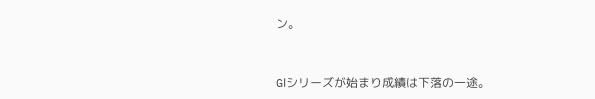ン。


GⅠシリーズが始まり成績は下落の一途。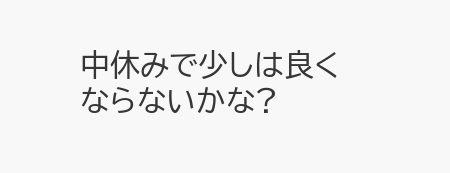中休みで少しは良くならないかな?